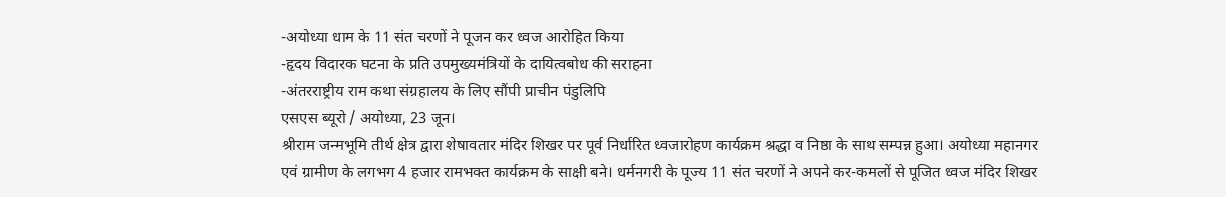-अयोध्या धाम के 11 संत चरणों ने पूजन कर ध्वज आरोहित किया
-हृदय विदारक घटना के प्रति उपमुख्यमंत्रियों के दायित्वबोध की सराहना
-अंतरराष्ट्रीय राम कथा संग्रहालय के लिए सौंपी प्राचीन पंडुलिपि
एसएस ब्यूरो / अयोध्या, 23 जून।
श्रीराम जन्मभूमि तीर्थ क्षेत्र द्वारा शेषावतार मंदिर शिखर पर पूर्व निर्धारित ध्वजारोहण कार्यक्रम श्रद्धा व निष्ठा के साथ सम्पन्न हुआ। अयोध्या महानगर एवं ग्रामीण के लगभग 4 हजार रामभक्त कार्यक्रम के साक्षी बने। धर्मनगरी के पूज्य 11 संत चरणों ने अपने कर-कमलों से पूजित ध्वज मंदिर शिखर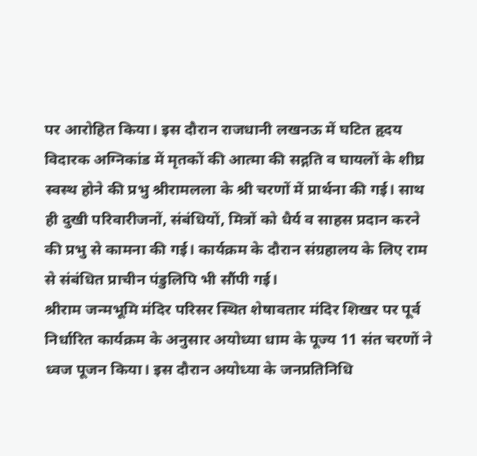पर आरोहित किया। इस दौरान राजधानी लखनऊ में घटित हृदय विदारक अग्निकांड में मृतकों की आत्मा की सद्गति व घायलों के शीघ्र स्वस्थ होने की प्रभु श्रीरामलला के श्री चरणों में प्रार्थना की गई। साथ ही दुखी परिवारीजनों, संबंधियों, मित्रों को धैर्य व साहस प्रदान करने की प्रभु से कामना की गई। कार्यक्रम के दौरान संग्रहालय के लिए राम से संबंधित प्राचीन पंडुलिपि भी सौंपी गई।
श्रीराम जन्मभूमि मंदिर परिसर स्थित शेषावतार मंदिर शिखर पर पूर्व निर्धारित कार्यक्रम के अनुसार अयोध्या धाम के पूज्य 11 संत चरणों ने ध्वज पूजन किया। इस दौरान अयोध्या के जनप्रतिनिधि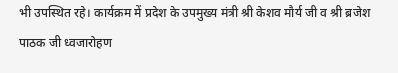भी उपस्थित रहे। कार्यक्रम में प्रदेश के उपमुख्य मंत्री श्री केशव मौर्य जी व श्री ब्रजेश पाठक जी ध्वजारोहण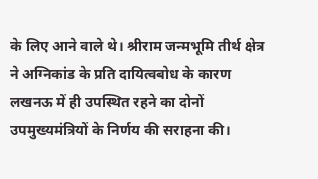के लिए आने वाले थे। श्रीराम जन्मभूमि तीर्थ क्षेत्र ने अग्निकांड के प्रति दायित्वबोध के कारण लखनऊ में ही उपस्थित रहने का दोनों उपमुख्यमंत्रियों के निर्णय की सराहना की।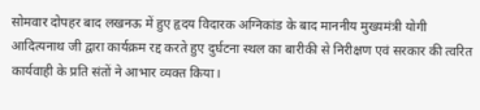सोमवार दोपहर बाद लखनऊ में हुए हृदय विदारक अग्निकांड के बाद माननीय मुख्यमंत्री योगी आदित्यनाथ जी द्वारा कार्यक्रम रद्द करते हुए दुर्घटना स्थल का बारीकी से निरीक्षण एवं सरकार की त्वरित कार्यवाही के प्रति संतों ने आभार व्यक्त किया।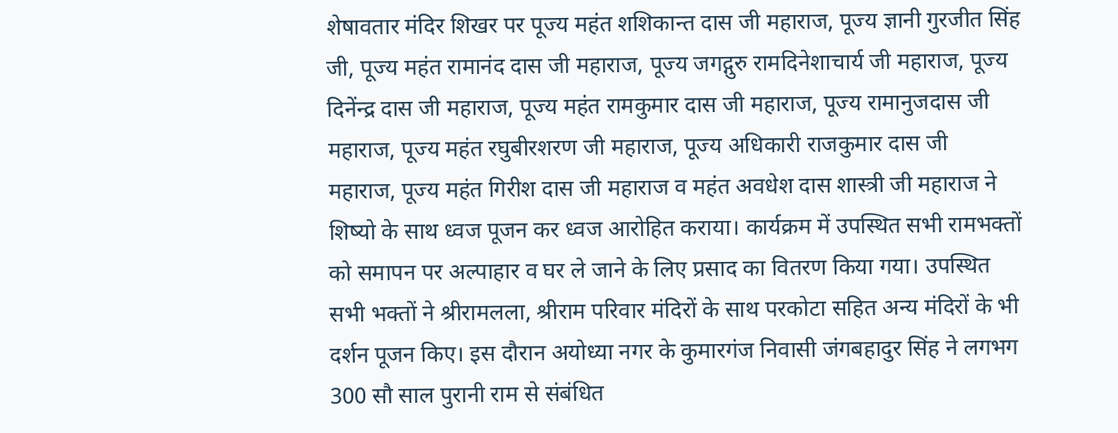शेषावतार मंदिर शिखर पर पूज्य महंत शशिकान्त दास जी महाराज, पूज्य ज्ञानी गुरजीत सिंह जी, पूज्य महंत रामानंद दास जी महाराज, पूज्य जगद्गुरु रामदिनेशाचार्य जी महाराज, पूज्य दिनेंन्द्र दास जी महाराज, पूज्य महंत रामकुमार दास जी महाराज, पूज्य रामानुजदास जी महाराज, पूज्य महंत रघुबीरशरण जी महाराज, पूज्य अधिकारी राजकुमार दास जी महाराज, पूज्य महंत गिरीश दास जी महाराज व महंत अवधेश दास शास्त्री जी महाराज ने शिष्यो के साथ ध्वज पूजन कर ध्वज आरोहित कराया। कार्यक्रम में उपस्थित सभी रामभक्तों को समापन पर अल्पाहार व घर ले जाने के लिए प्रसाद का वितरण किया गया। उपस्थित सभी भक्तों ने श्रीरामलला, श्रीराम परिवार मंदिरों के साथ परकोटा सहित अन्य मंदिरों के भी दर्शन पूजन किए। इस दौरान अयोध्या नगर के कुमारगंज निवासी जंगबहादुर सिंह ने लगभग 300 सौ साल पुरानी राम से संबंधित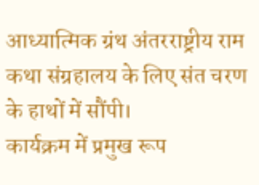आध्यात्मिक ग्रंथ अंतरराष्ट्रीय राम कथा संग्रहालय के लिए संत चरण के हाथों में सौंपी।
कार्यक्रम में प्रमुख रूप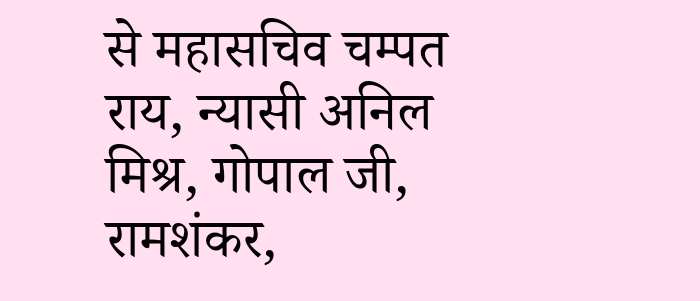से महासचिव चम्पत राय, न्यासी अनिल मिश्र, गोपाल जी, रामशंकर,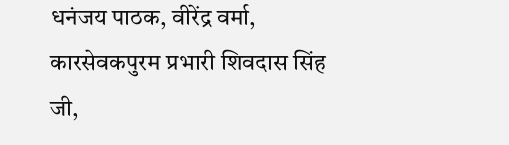धनंजय पाठक, वीरेंद्र वर्मा, कारसेवकपुरम प्रभारी शिवदास सिंह जी,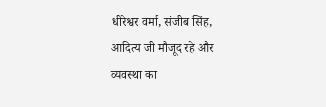धीरेश्वर वर्मा, संजीब सिंह, आदित्य जी मौजूद रहे और व्यवस्था का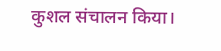कुशल संचालन किया।